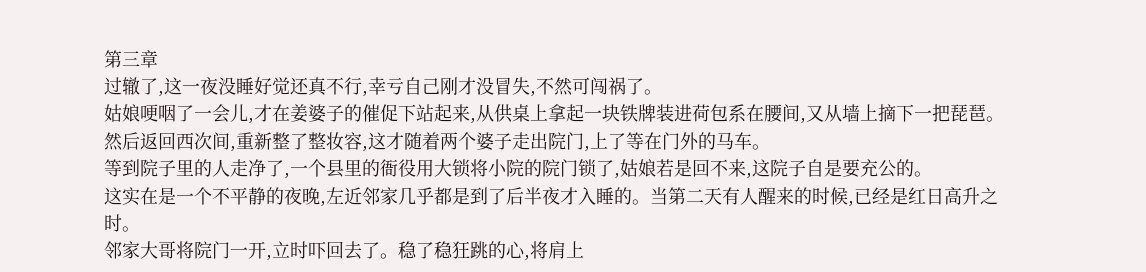第三章
过辙了,这一夜没睡好觉还真不行,幸亏自己刚才没冒失,不然可闯祸了。
姑娘哽咽了一会儿,才在姜婆子的催促下站起来,从供桌上拿起一块铁牌装进荷包系在腰间,又从墙上摘下一把琵琶。然后返回西次间,重新整了整妆容,这才随着两个婆子走出院门,上了等在门外的马车。
等到院子里的人走净了,一个县里的衙役用大锁将小院的院门锁了,姑娘若是回不来,这院子自是要充公的。
这实在是一个不平静的夜晚,左近邻家几乎都是到了后半夜才入睡的。当第二天有人醒来的时候,已经是红日高升之时。
邻家大哥将院门一开,立时吓回去了。稳了稳狂跳的心,将肩上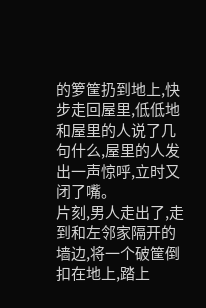的箩筐扔到地上,快步走回屋里,低低地和屋里的人说了几句什么,屋里的人发出一声惊呼,立时又闭了嘴。
片刻,男人走出了,走到和左邻家隔开的墙边,将一个破筐倒扣在地上,踏上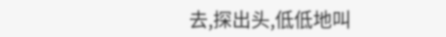去,探出头,低低地叫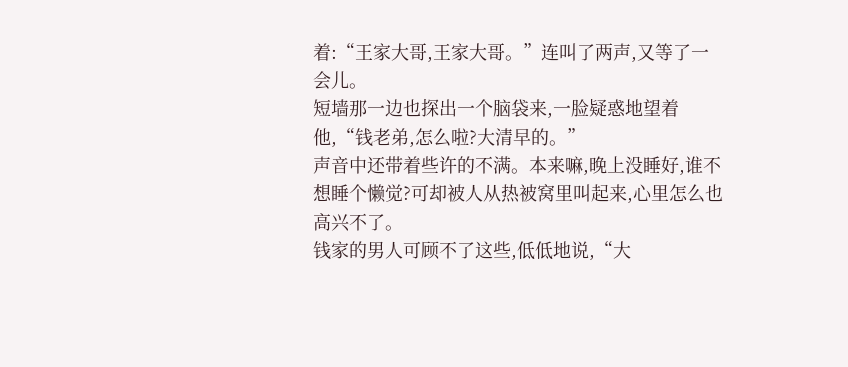着:“王家大哥,王家大哥。”连叫了两声,又等了一会儿。
短墙那一边也探出一个脑袋来,一脸疑惑地望着他,“钱老弟,怎么啦?大清早的。”
声音中还带着些许的不满。本来嘛,晚上没睡好,谁不想睡个懒觉?可却被人从热被窝里叫起来,心里怎么也高兴不了。
钱家的男人可顾不了这些,低低地说,“大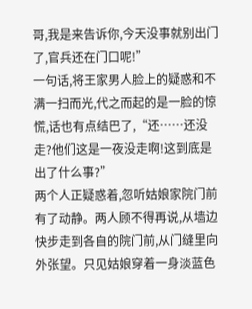哥,我是来告诉你,今天没事就别出门了,官兵还在门口呢!”
一句话,将王家男人脸上的疑惑和不满一扫而光,代之而起的是一脸的惊慌,话也有点结巴了,“还……还没走?他们这是一夜没走啊!这到底是出了什么事?”
两个人正疑惑着,忽听姑娘家院门前有了动静。两人顾不得再说,从墙边快步走到各自的院门前,从门缝里向外张望。只见姑娘穿着一身淡蓝色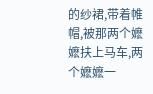的纱裙,带着帷帽,被那两个嬷嬷扶上马车,两个嬷嬷一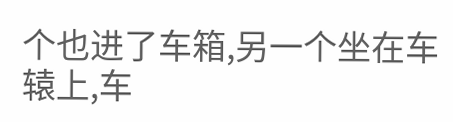个也进了车箱,另一个坐在车辕上,车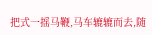把式一摇马鞭,马车辘辘而去,随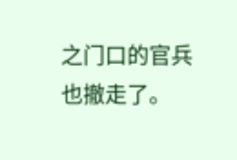之门口的官兵也撤走了。